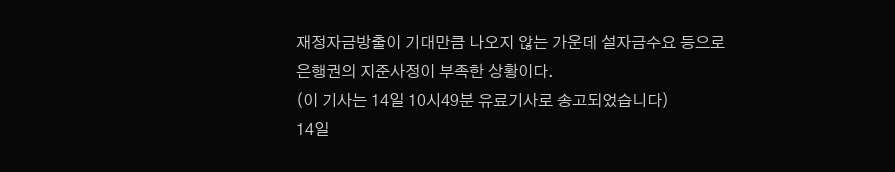재정자금방출이 기대만큼 나오지 않는 가운데 설자금수요 등으로 은행권의 지준사정이 부족한 상황이다.
(이 기사는 14일 10시49분 유료기사로 송고되었습니다)
14일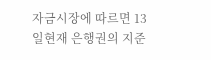자금시장에 따르면 13일현재 은행권의 지준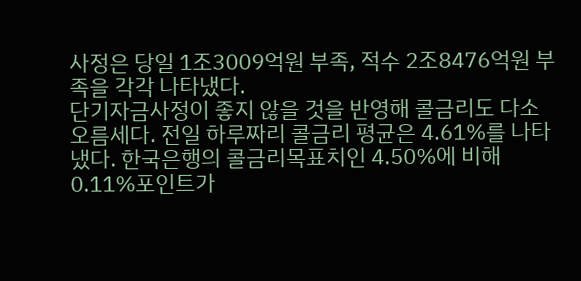사정은 당일 1조3009억원 부족, 적수 2조8476억원 부족을 각각 나타냈다.
단기자금사정이 좋지 않을 것을 반영해 콜금리도 다소 오름세다. 전일 하루짜리 콜금리 평균은 4.61%를 나타냈다. 한국은행의 콜금리목표치인 4.50%에 비해 0.11%포인트가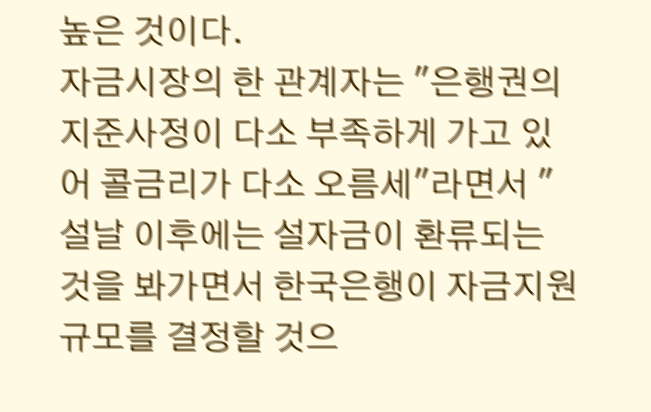높은 것이다.
자금시장의 한 관계자는 "은행권의 지준사정이 다소 부족하게 가고 있어 콜금리가 다소 오름세"라면서 "설날 이후에는 설자금이 환류되는 것을 봐가면서 한국은행이 자금지원 규모를 결정할 것으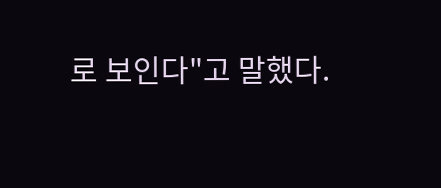로 보인다"고 말했다.